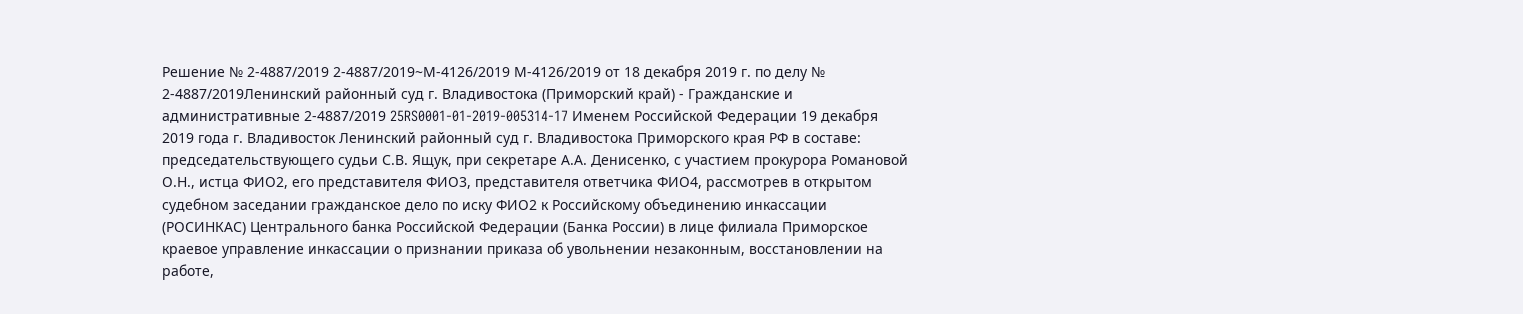Решение № 2-4887/2019 2-4887/2019~М-4126/2019 М-4126/2019 от 18 декабря 2019 г. по делу № 2-4887/2019Ленинский районный суд г. Владивостока (Приморский край) - Гражданские и административные 2-4887/2019 25RS0001-01-2019-005314-17 Именем Российской Федерации 19 декабря 2019 года г. Владивосток Ленинский районный суд г. Владивостока Приморского края РФ в составе: председательствующего судьи С.В. Ящук, при секретаре А.А. Денисенко, с участием прокурора Романовой О.Н., истца ФИО2, его представителя ФИО3, представителя ответчика ФИО4, рассмотрев в открытом судебном заседании гражданское дело по иску ФИО2 к Российскому объединению инкассации (РОСИНКАС) Центрального банка Российской Федерации (Банка России) в лице филиала Приморское краевое управление инкассации о признании приказа об увольнении незаконным, восстановлении на работе,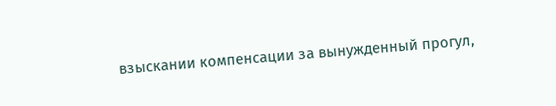взыскании компенсации за вынужденный прогул,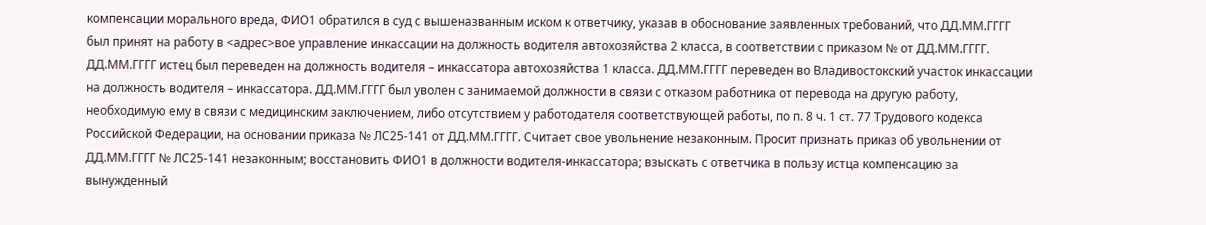компенсации морального вреда, ФИО1 обратился в суд с вышеназванным иском к ответчику, указав в обоснование заявленных требований, что ДД.ММ.ГГГГ был принят на работу в <адрес>вое управление инкассации на должность водителя автохозяйства 2 класса, в соответствии с приказом № от ДД.ММ.ГГГГ. ДД.ММ.ГГГГ истец был переведен на должность водителя – инкассатора автохозяйства 1 класса. ДД.ММ.ГГГГ переведен во Владивостокский участок инкассации на должность водителя – инкассатора. ДД.ММ.ГГГГ был уволен с занимаемой должности в связи с отказом работника от перевода на другую работу, необходимую ему в связи с медицинским заключением, либо отсутствием у работодателя соответствующей работы, по п. 8 ч. 1 ст. 77 Трудового кодекса Российской Федерации, на основании приказа № ЛС25-141 от ДД.ММ.ГГГГ. Считает свое увольнение незаконным. Просит признать приказ об увольнении от ДД.ММ.ГГГГ № ЛС25-141 незаконным; восстановить ФИО1 в должности водителя-инкассатора; взыскать с ответчика в пользу истца компенсацию за вынужденный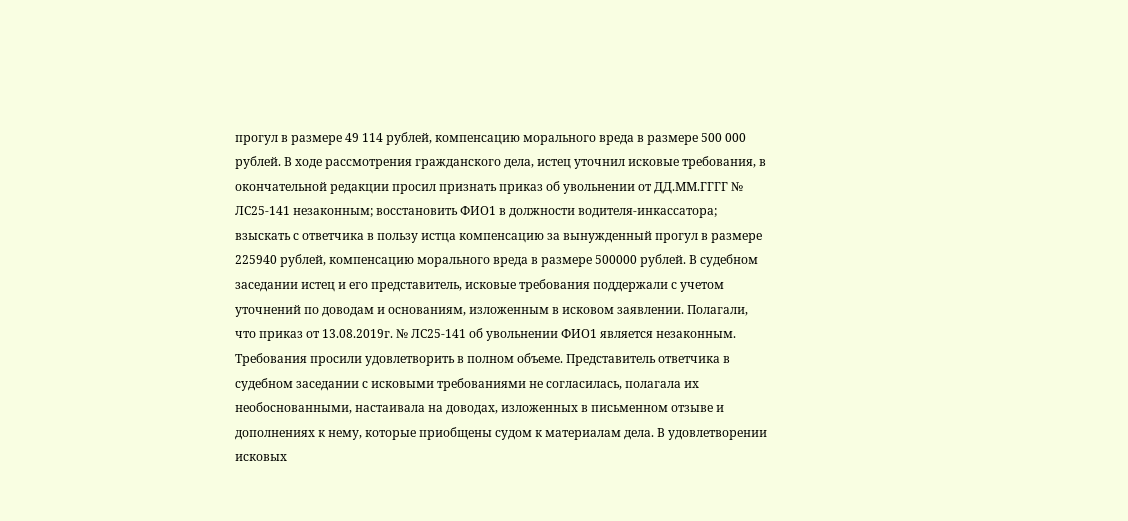прогул в размере 49 114 рублей, компенсацию морального вреда в размере 500 000 рублей. В ходе рассмотрения гражданского дела, истец уточнил исковые требования, в окончательной редакции просил признать приказ об увольнении от ДД.ММ.ГГГГ № ЛС25-141 незаконным; восстановить ФИО1 в должности водителя-инкассатора; взыскать с ответчика в пользу истца компенсацию за вынужденный прогул в размере 225940 рублей, компенсацию морального вреда в размере 500000 рублей. В судебном заседании истец и его представитель, исковые требования поддержали с учетом уточнений по доводам и основаниям, изложенным в исковом заявлении. Полагали, что приказ от 13.08.2019г. № ЛС25-141 об увольнении ФИО1 является незаконным. Требования просили удовлетворить в полном объеме. Представитель ответчика в судебном заседании с исковыми требованиями не согласилась, полагала их необоснованными, настаивала на доводах, изложенных в письменном отзыве и дополнениях к нему, которые приобщены судом к материалам дела. В удовлетворении исковых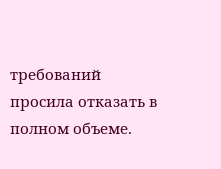требований просила отказать в полном объеме.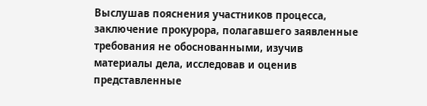Выслушав пояснения участников процесса, заключение прокурора, полагавшего заявленные требования не обоснованными, изучив материалы дела, исследовав и оценив представленные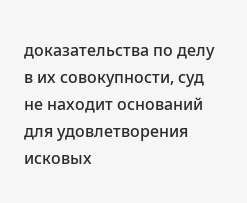доказательства по делу в их совокупности, суд не находит оснований для удовлетворения исковых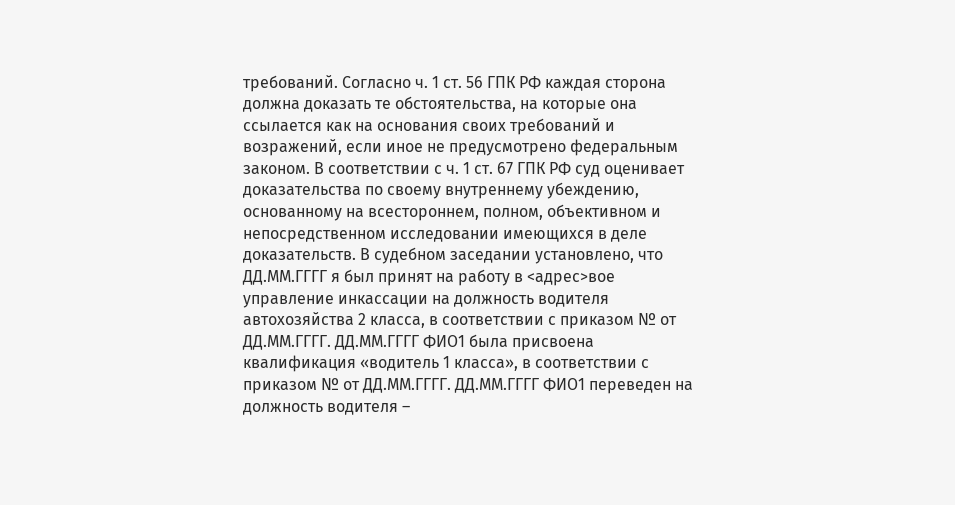требований. Согласно ч. 1 ст. 56 ГПК РФ каждая сторона должна доказать те обстоятельства, на которые она ссылается как на основания своих требований и возражений, если иное не предусмотрено федеральным законом. В соответствии с ч. 1 ст. 67 ГПК РФ суд оценивает доказательства по своему внутреннему убеждению, основанному на всестороннем, полном, объективном и непосредственном исследовании имеющихся в деле доказательств. В судебном заседании установлено, что ДД.ММ.ГГГГ я был принят на работу в <адрес>вое управление инкассации на должность водителя автохозяйства 2 класса, в соответствии с приказом № от ДД.ММ.ГГГГ. ДД.ММ.ГГГГ ФИО1 была присвоена квалификация «водитель 1 класса», в соответствии с приказом № от ДД.ММ.ГГГГ. ДД.ММ.ГГГГ ФИО1 переведен на должность водителя –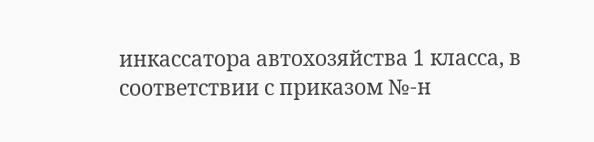инкассатора автохозяйства 1 класса, в соответствии с приказом №-н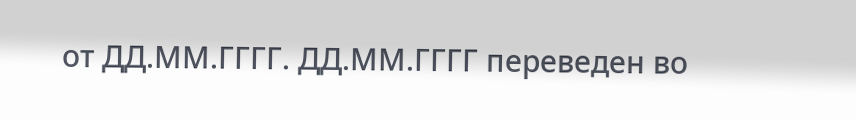от ДД.ММ.ГГГГ. ДД.ММ.ГГГГ переведен во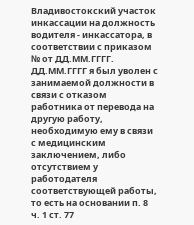Владивостокский участок инкассации на должность водителя - инкассатора, в соответствии с приказом № от ДД.ММ.ГГГГ. ДД.ММ.ГГГГ я был уволен с занимаемой должности в связи с отказом работника от перевода на другую работу, необходимую ему в связи с медицинским заключением, либо отсутствием у работодателя соответствующей работы, то есть на основании п. 8 ч. 1 ст. 77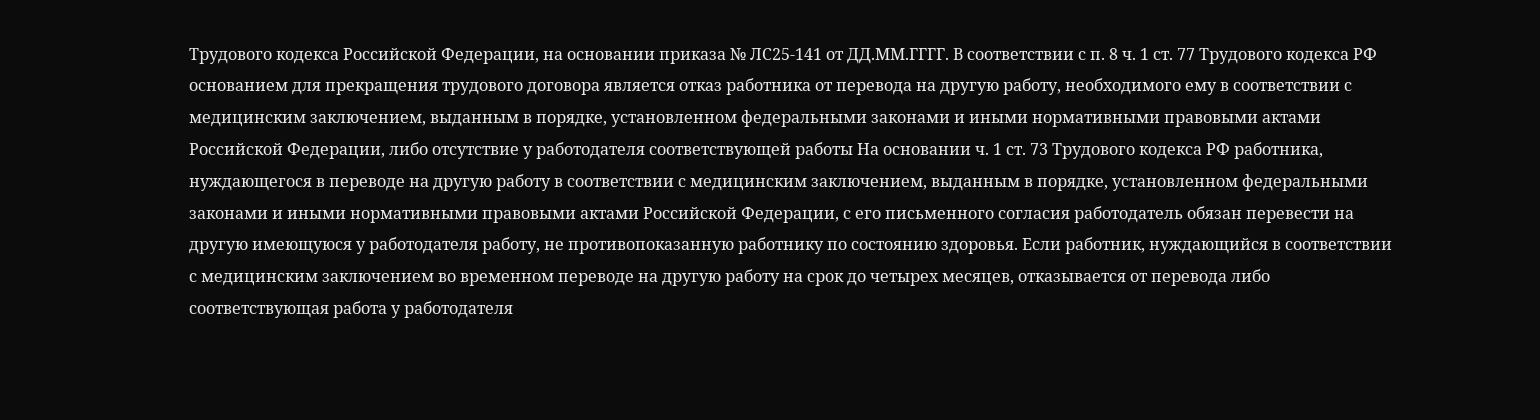Трудового кодекса Российской Федерации, на основании приказа № ЛС25-141 от ДД.ММ.ГГГГ. В соответствии с п. 8 ч. 1 ст. 77 Трудового кодекса РФ основанием для прекращения трудового договора является отказ работника от перевода на другую работу, необходимого ему в соответствии с медицинским заключением, выданным в порядке, установленном федеральными законами и иными нормативными правовыми актами Российской Федерации, либо отсутствие у работодателя соответствующей работы На основании ч. 1 ст. 73 Трудового кодекса РФ работника, нуждающегося в переводе на другую работу в соответствии с медицинским заключением, выданным в порядке, установленном федеральными законами и иными нормативными правовыми актами Российской Федерации, с его письменного согласия работодатель обязан перевести на другую имеющуюся у работодателя работу, не противопоказанную работнику по состоянию здоровья. Если работник, нуждающийся в соответствии с медицинским заключением во временном переводе на другую работу на срок до четырех месяцев, отказывается от перевода либо соответствующая работа у работодателя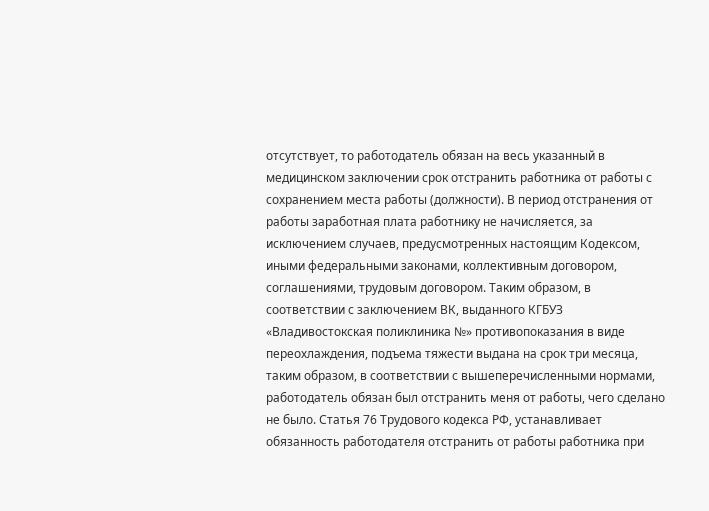отсутствует, то работодатель обязан на весь указанный в медицинском заключении срок отстранить работника от работы с сохранением места работы (должности). В период отстранения от работы заработная плата работнику не начисляется, за исключением случаев, предусмотренных настоящим Кодексом, иными федеральными законами, коллективным договором, соглашениями, трудовым договором. Таким образом, в соответствии с заключением ВК, выданного КГБУЗ «Владивостокская поликлиника №» противопоказания в виде переохлаждения, подъема тяжести выдана на срок три месяца, таким образом, в соответствии с вышеперечисленными нормами, работодатель обязан был отстранить меня от работы, чего сделано не было. Статья 76 Трудового кодекса РФ, устанавливает обязанность работодателя отстранить от работы работника при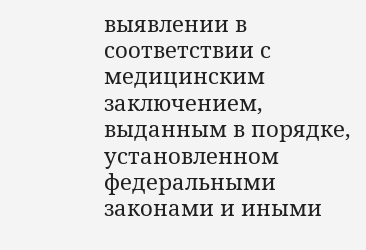выявлении в соответствии с медицинским заключением, выданным в порядке, установленном федеральными законами и иными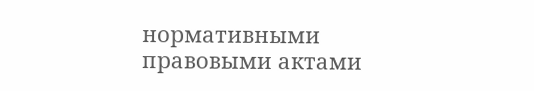нормативными правовыми актами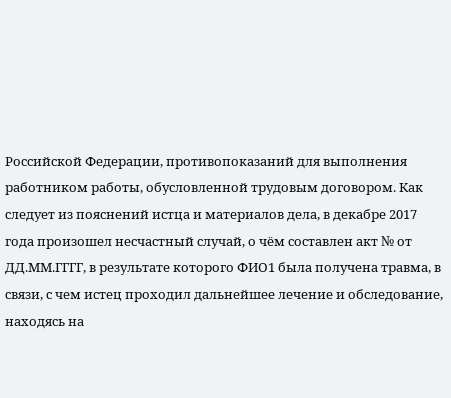Российской Федерации, противопоказаний для выполнения работником работы, обусловленной трудовым договором. Как следует из пояснений истца и материалов дела, в декабре 2017 года произошел несчастный случай, о чём составлен акт № от ДД.ММ.ГГГГ, в результате которого ФИО1 была получена травма, в связи, с чем истец проходил дальнейшее лечение и обследование, находясь на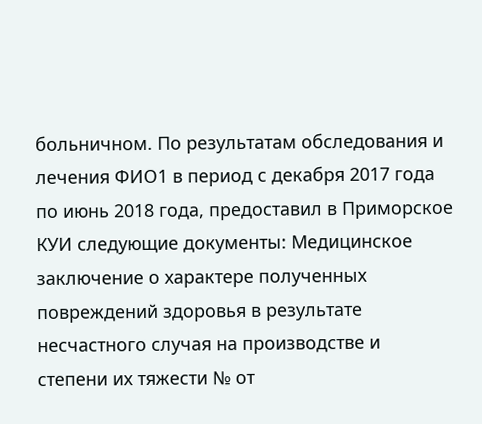больничном. По результатам обследования и лечения ФИО1 в период с декабря 2017 года по июнь 2018 года, предоставил в Приморское КУИ следующие документы: Медицинское заключение о характере полученных повреждений здоровья в результате несчастного случая на производстве и степени их тяжести № от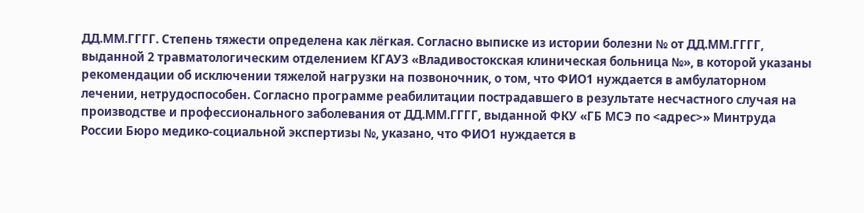ДД.ММ.ГГГГ. Степень тяжести определена как лёгкая. Согласно выписке из истории болезни № от ДД.ММ.ГГГГ, выданной 2 травматологическим отделением КГАУЗ «Владивостокская клиническая больница №», в которой указаны рекомендации об исключении тяжелой нагрузки на позвоночник, о том, что ФИО1 нуждается в амбулаторном лечении, нетрудоспособен. Согласно программе реабилитации пострадавшего в результате несчастного случая на производстве и профессионального заболевания от ДД.ММ.ГГГГ, выданной ФКУ «ГБ МСЭ по <адрес>» Минтруда России Бюро медико-социальной экспертизы №, указано, что ФИО1 нуждается в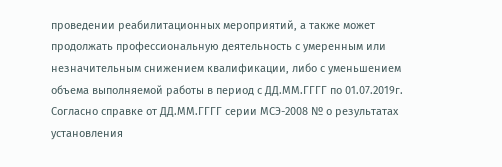проведении реабилитационных мероприятий, а также может продолжать профессиональную деятельность с умеренным или незначительным снижением квалификации, либо с уменьшением объема выполняемой работы в период с ДД.ММ.ГГГГ по 01.07.2019г. Согласно справке от ДД.ММ.ГГГГ серии МСЭ-2008 № о результатах установления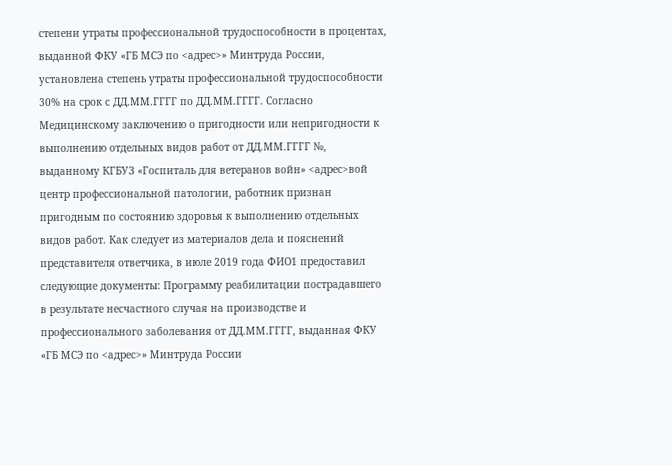степени утраты профессиональной трудоспособности в процентах, выданной ФКУ «ГБ МСЭ по <адрес>» Минтруда России, установлена степень утраты профессиональной трудоспособности 30% на срок с ДД.ММ.ГГГГ по ДД.ММ.ГГГГ. Согласно Медицинскому заключению о пригодности или непригодности к выполнению отдельных видов работ от ДД.ММ.ГГГГ №, выданному КГБУЗ «Госпиталь для ветеранов войн» <адрес>вой центр профессиональной патологии, работник признан пригодным по состоянию здоровья к выполнению отдельных видов работ. Как следует из материалов дела и пояснений представителя ответчика, в июле 2019 года ФИО1 предоставил следующие документы: Программу реабилитации пострадавшего в результате несчастного случая на производстве и профессионального заболевания от ДД.ММ.ГГГГ, выданная ФКУ «ГБ МСЭ по <адрес>» Минтруда России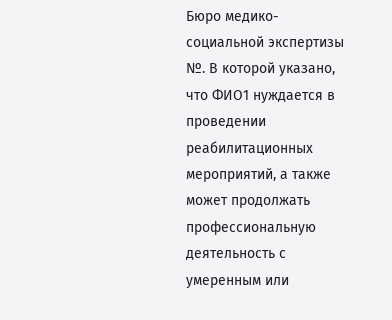Бюро медико-социальной экспертизы №. В которой указано, что ФИО1 нуждается в проведении реабилитационных мероприятий, а также может продолжать профессиональную деятельность с умеренным или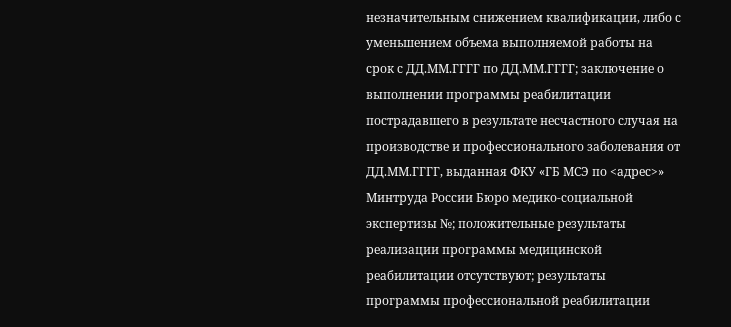незначительным снижением квалификации, либо с уменьшением объема выполняемой работы на срок с ДД.ММ.ГГГГ по ДД.ММ.ГГГГ; заключение о выполнении программы реабилитации пострадавшего в результате несчастного случая на производстве и профессионального заболевания от ДД.ММ.ГГГГ, выданная ФКУ «ГБ МСЭ по <адрес>» Минтруда России Бюро медико-социальной экспертизы №; положительные результаты реализации программы медицинской реабилитации отсутствуют; результаты программы профессиональной реабилитации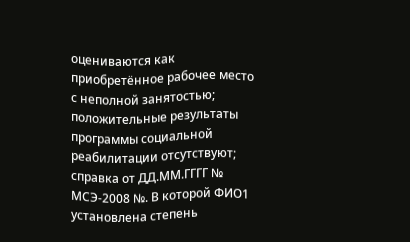оцениваются как приобретённое рабочее место с неполной занятостью; положительные результаты программы социальной реабилитации отсутствуют; справка от ДД.ММ.ГГГГ № МСЭ-2008 №. В которой ФИО1 установлена степень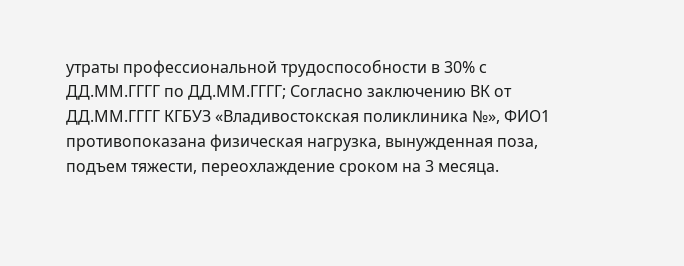утраты профессиональной трудоспособности в 30% с ДД.ММ.ГГГГ по ДД.ММ.ГГГГ; Согласно заключению ВК от ДД.ММ.ГГГГ КГБУЗ «Владивостокская поликлиника №», ФИО1 противопоказана физическая нагрузка, вынужденная поза, подъем тяжести, переохлаждение сроком на 3 месяца.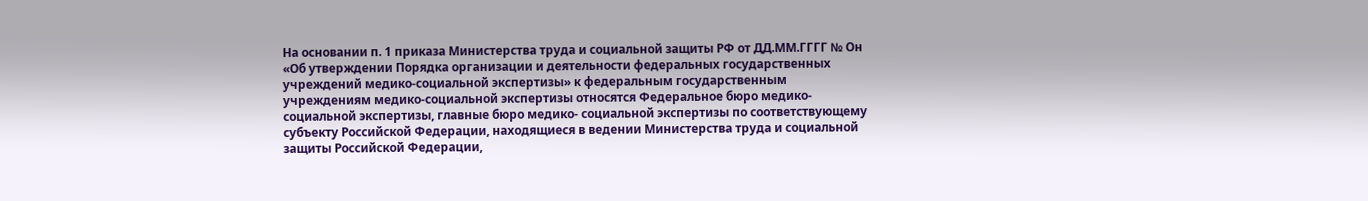На основании п. 1 приказа Министерства труда и социальной защиты РФ от ДД.ММ.ГГГГ № Он «Об утверждении Порядка организации и деятельности федеральных государственных учреждений медико-социальной экспертизы» к федеральным государственным учреждениям медико-социальной экспертизы относятся Федеральное бюро медико-социальной экспертизы, главные бюро медико- социальной экспертизы по соответствующему субъекту Российской Федерации, находящиеся в ведении Министерства труда и социальной защиты Российской Федерации,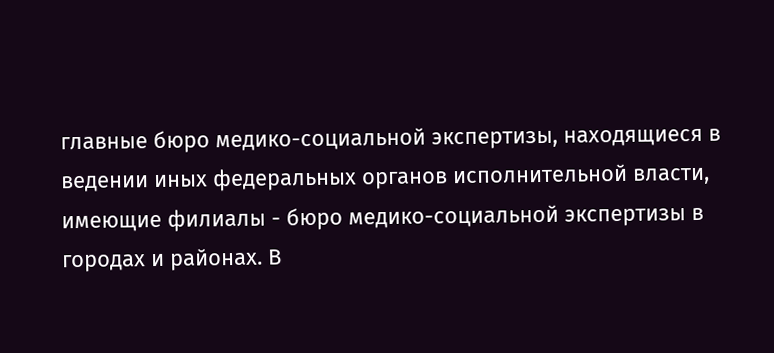главные бюро медико-социальной экспертизы, находящиеся в ведении иных федеральных органов исполнительной власти, имеющие филиалы - бюро медико-социальной экспертизы в городах и районах. В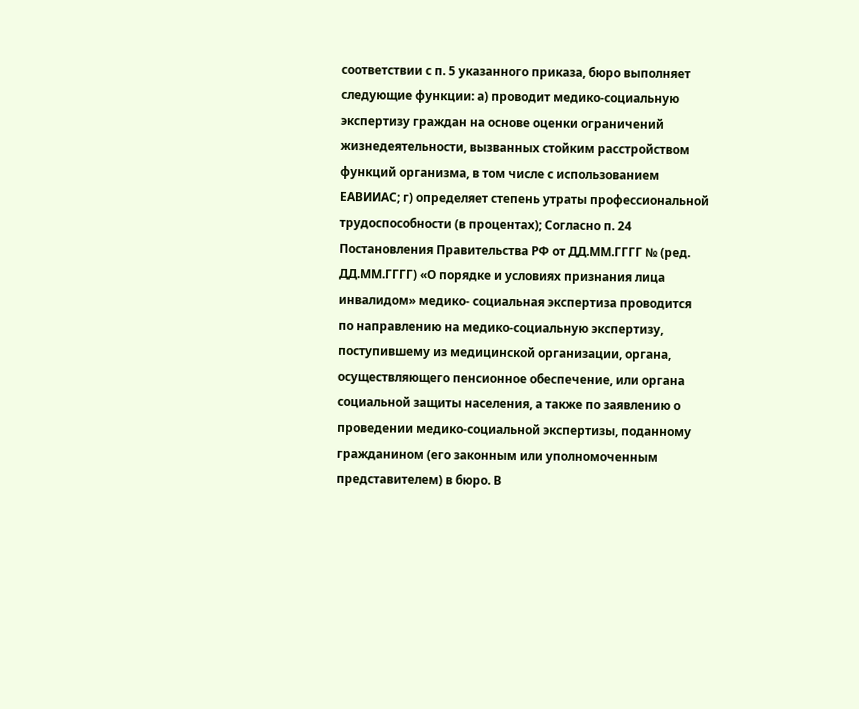соответствии с п. 5 указанного приказа, бюро выполняет следующие функции: а) проводит медико-социальную экспертизу граждан на основе оценки ограничений жизнедеятельности, вызванных стойким расстройством функций организма, в том числе с использованием ЕАВИИАС; г) определяет степень утраты профессиональной трудоспособности (в процентах); Согласно п. 24 Постановления Правительства РФ от ДД.ММ.ГГГГ № (ред. ДД.ММ.ГГГГ) «О порядке и условиях признания лица инвалидом» медико- социальная экспертиза проводится по направлению на медико-социальную экспертизу, поступившему из медицинской организации, органа, осуществляющего пенсионное обеспечение, или органа социальной защиты населения, а также по заявлению о проведении медико-социальной экспертизы, поданному гражданином (его законным или уполномоченным представителем) в бюро. В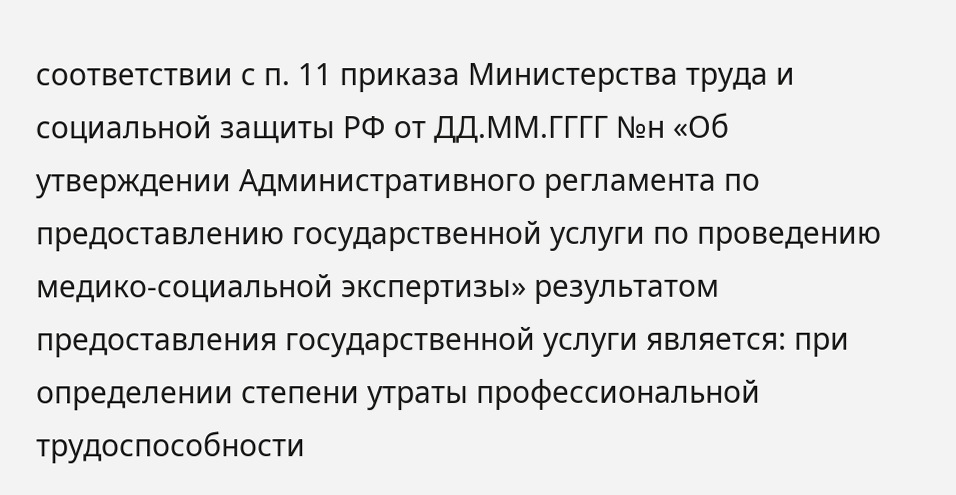соответствии с п. 11 приказа Министерства труда и социальной защиты РФ от ДД.ММ.ГГГГ №н «Об утверждении Административного регламента по предоставлению государственной услуги по проведению медико-социальной экспертизы» результатом предоставления государственной услуги является: при определении степени утраты профессиональной трудоспособности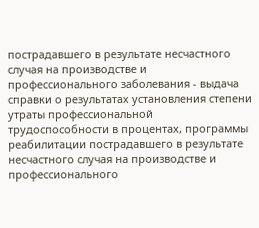пострадавшего в результате несчастного случая на производстве и профессионального заболевания - выдача справки о результатах установления степени утраты профессиональной трудоспособности в процентах, программы реабилитации пострадавшего в результате несчастного случая на производстве и профессионального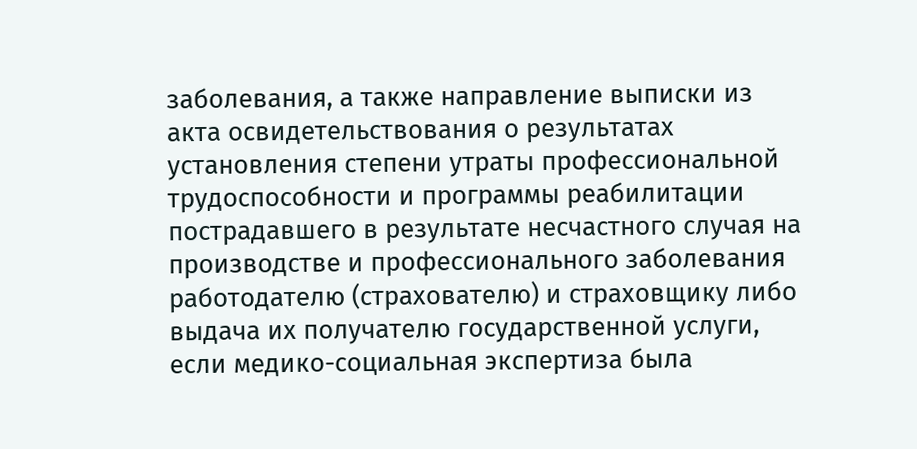заболевания, а также направление выписки из акта освидетельствования о результатах установления степени утраты профессиональной трудоспособности и программы реабилитации пострадавшего в результате несчастного случая на производстве и профессионального заболевания работодателю (страхователю) и страховщику либо выдача их получателю государственной услуги, если медико-социальная экспертиза была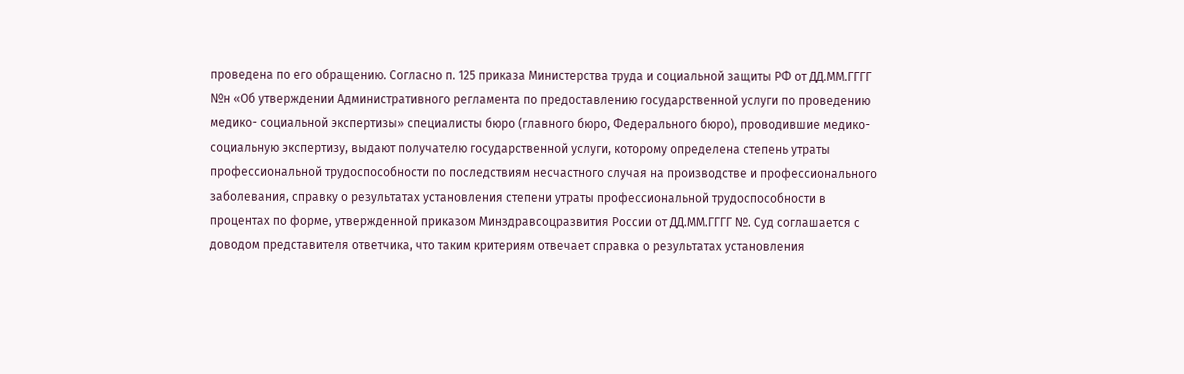проведена по его обращению. Согласно п. 125 приказа Министерства труда и социальной защиты РФ от ДД.ММ.ГГГГ №н «Об утверждении Административного регламента по предоставлению государственной услуги по проведению медико- социальной экспертизы» специалисты бюро (главного бюро, Федерального бюро), проводившие медико-социальную экспертизу, выдают получателю государственной услуги, которому определена степень утраты профессиональной трудоспособности по последствиям несчастного случая на производстве и профессионального заболевания, справку о результатах установления степени утраты профессиональной трудоспособности в процентах по форме, утвержденной приказом Минздравсоцразвития России от ДД.ММ.ГГГГ №. Суд соглашается с доводом представителя ответчика, что таким критериям отвечает справка о результатах установления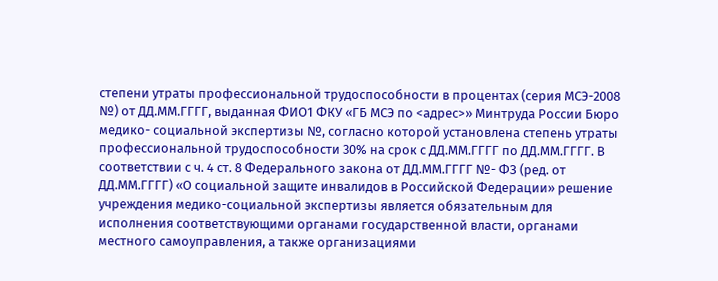степени утраты профессиональной трудоспособности в процентах (серия МСЭ-2008 №) от ДД.ММ.ГГГГ, выданная ФИО1 ФКУ «ГБ МСЭ по <адрес>» Минтруда России Бюро медико- социальной экспертизы №, согласно которой установлена степень утраты профессиональной трудоспособности 30% на срок с ДД.ММ.ГГГГ по ДД.ММ.ГГГГ. В соответствии с ч. 4 ст. 8 Федерального закона от ДД.ММ.ГГГГ №- ФЗ (ред. от ДД.ММ.ГГГГ) «О социальной защите инвалидов в Российской Федерации» решение учреждения медико-социальной экспертизы является обязательным для исполнения соответствующими органами государственной власти, органами местного самоуправления, а также организациями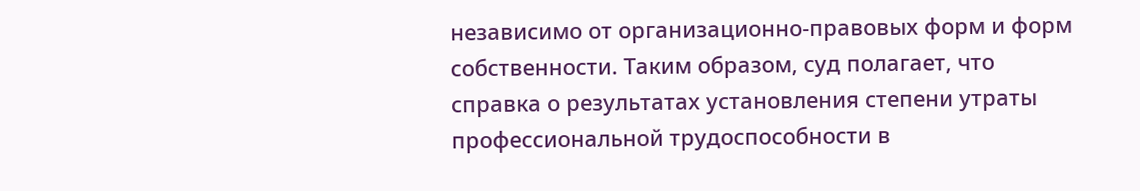независимо от организационно-правовых форм и форм собственности. Таким образом, суд полагает, что справка о результатах установления степени утраты профессиональной трудоспособности в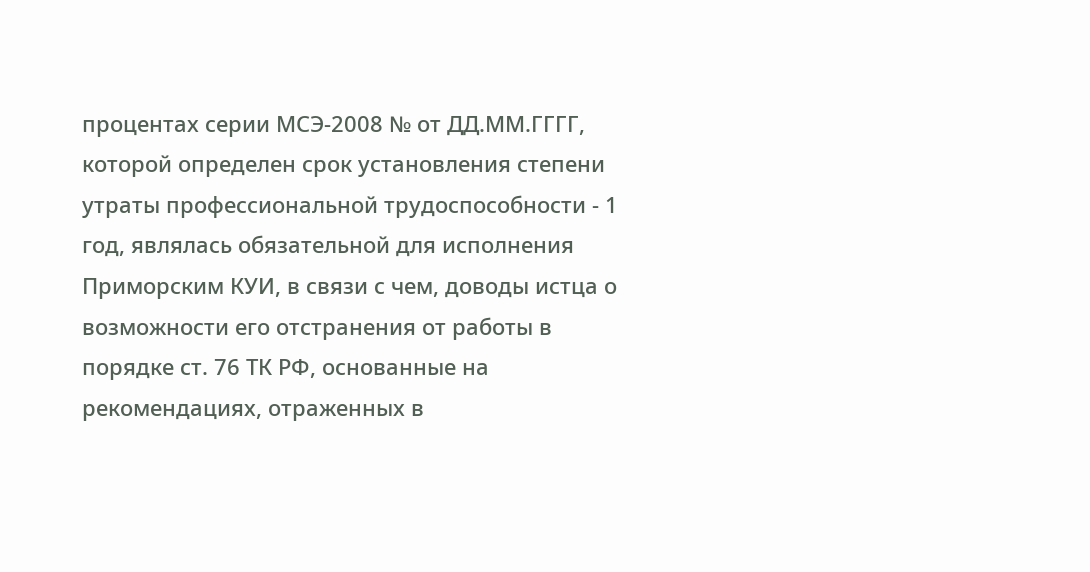процентах серии МСЭ-2008 № от ДД.ММ.ГГГГ, которой определен срок установления степени утраты профессиональной трудоспособности - 1 год, являлась обязательной для исполнения Приморским КУИ, в связи с чем, доводы истца о возможности его отстранения от работы в порядке ст. 76 ТК РФ, основанные на рекомендациях, отраженных в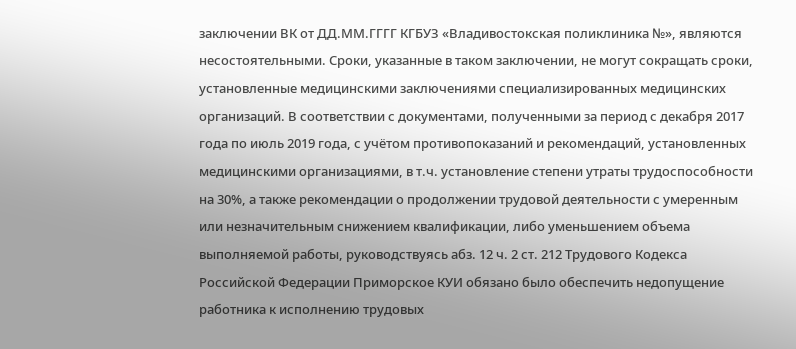заключении ВК от ДД.ММ.ГГГГ КГБУЗ «Владивостокская поликлиника №», являются несостоятельными. Сроки, указанные в таком заключении, не могут сокращать сроки, установленные медицинскими заключениями специализированных медицинских организаций. В соответствии с документами, полученными за период с декабря 2017 года по июль 2019 года, с учётом противопоказаний и рекомендаций, установленных медицинскими организациями, в т.ч. установление степени утраты трудоспособности на 30%, а также рекомендации о продолжении трудовой деятельности с умеренным или незначительным снижением квалификации, либо уменьшением объема выполняемой работы, руководствуясь абз. 12 ч. 2 ст. 212 Трудового Кодекса Российской Федерации Приморское КУИ обязано было обеспечить недопущение работника к исполнению трудовых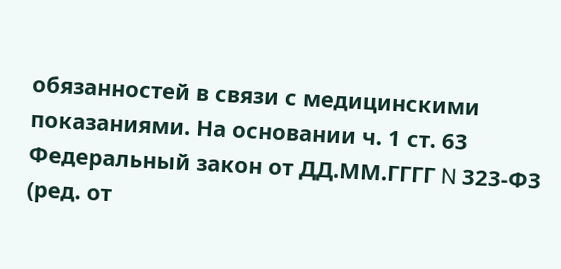обязанностей в связи с медицинскими показаниями. На основании ч. 1 ст. 63 Федеральный закон от ДД.ММ.ГГГГ N 323-ФЗ (ред. от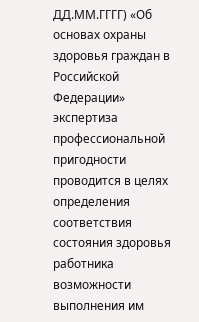ДД.ММ.ГГГГ) «Об основах охраны здоровья граждан в Российской Федерации» экспертиза профессиональной пригодности проводится в целях определения соответствия состояния здоровья работника возможности выполнения им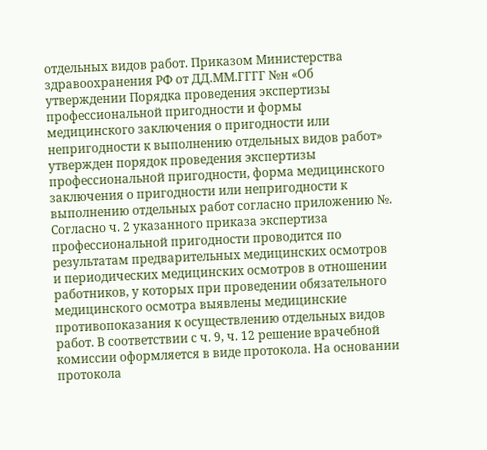отдельных видов работ. Приказом Министерства здравоохранения РФ от ДД.ММ.ГГГГ №н «Об утверждении Порядка проведения экспертизы профессиональной пригодности и формы медицинского заключения о пригодности или непригодности к выполнению отдельных видов работ» утвержден порядок проведения экспертизы профессиональной пригодности, форма медицинского заключения о пригодности или непригодности к выполнению отдельных работ согласно приложению №. Согласно ч. 2 указанного приказа экспертиза профессиональной пригодности проводится по результатам предварительных медицинских осмотров и периодических медицинских осмотров в отношении работников, у которых при проведении обязательного медицинского осмотра выявлены медицинские противопоказания к осуществлению отдельных видов работ. В соответствии с ч. 9, ч. 12 решение врачебной комиссии оформляется в виде протокола. На основании протокола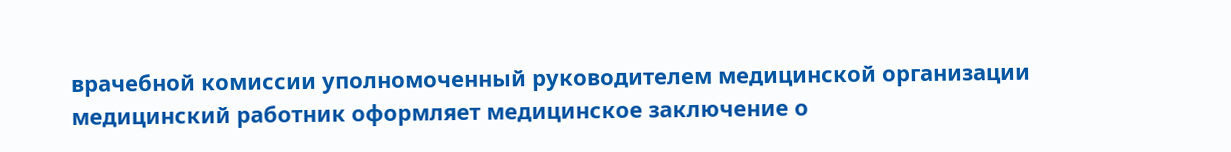врачебной комиссии уполномоченный руководителем медицинской организации медицинский работник оформляет медицинское заключение о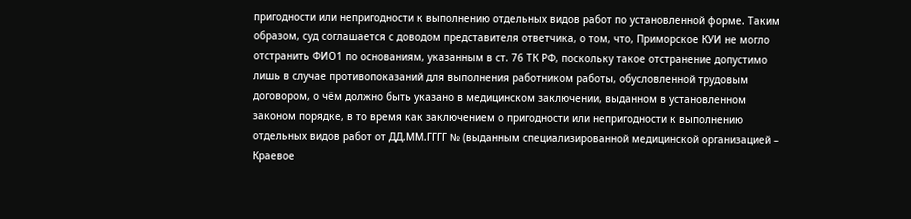пригодности или непригодности к выполнению отдельных видов работ по установленной форме. Таким образом, суд соглашается с доводом представителя ответчика, о том, что, Приморское КУИ не могло отстранить ФИО1 по основаниям, указанным в ст. 76 ТК РФ, поскольку такое отстранение допустимо лишь в случае противопоказаний для выполнения работником работы, обусловленной трудовым договором, о чём должно быть указано в медицинском заключении, выданном в установленном законом порядке, в то время как заключением о пригодности или непригодности к выполнению отдельных видов работ от ДД.ММ.ГГГГ № (выданным специализированной медицинской организацией – Краевое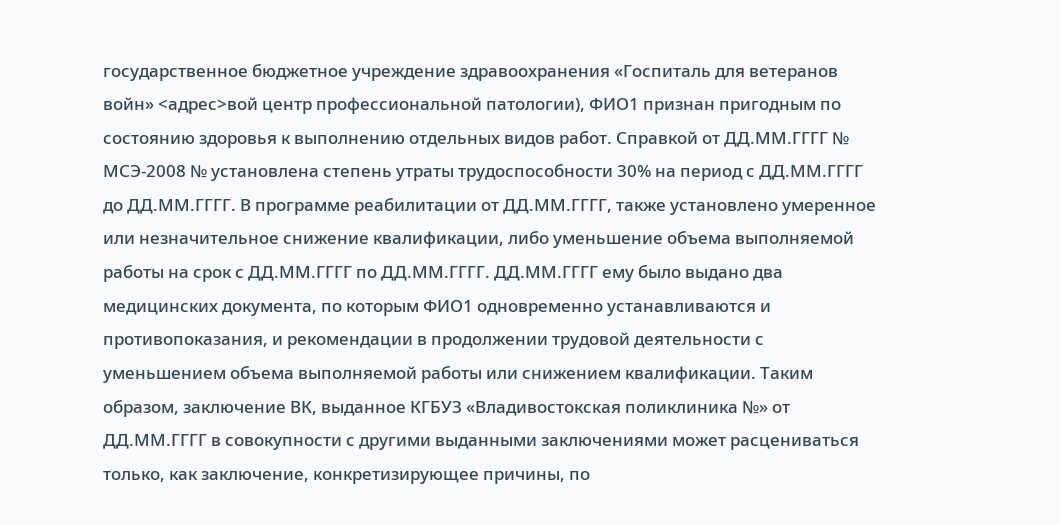государственное бюджетное учреждение здравоохранения «Госпиталь для ветеранов войн» <адрес>вой центр профессиональной патологии), ФИО1 признан пригодным по состоянию здоровья к выполнению отдельных видов работ. Справкой от ДД.ММ.ГГГГ № МСЭ-2008 № установлена степень утраты трудоспособности 30% на период с ДД.ММ.ГГГГ до ДД.ММ.ГГГГ. В программе реабилитации от ДД.ММ.ГГГГ, также установлено умеренное или незначительное снижение квалификации, либо уменьшение объема выполняемой работы на срок с ДД.ММ.ГГГГ по ДД.ММ.ГГГГ. ДД.ММ.ГГГГ ему было выдано два медицинских документа, по которым ФИО1 одновременно устанавливаются и противопоказания, и рекомендации в продолжении трудовой деятельности с уменьшением объема выполняемой работы или снижением квалификации. Таким образом, заключение ВК, выданное КГБУЗ «Владивостокская поликлиника №» от ДД.ММ.ГГГГ в совокупности с другими выданными заключениями может расцениваться только, как заключение, конкретизирующее причины, по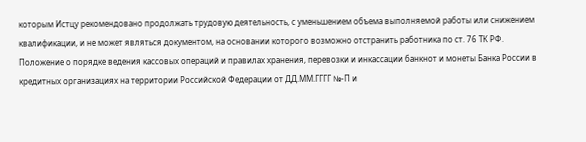которым Истцу рекомендовано продолжать трудовую деятельность, с уменьшением объема выполняемой работы или снижением квалификации, и не может являться документом, на основании которого возможно отстранить работника по ст. 76 ТК РФ. Положение о порядке ведения кассовых операций и правилах хранения, перевозки и инкассации банкнот и монеты Банка России в кредитных организациях на территории Российской Федерации от ДД.ММ.ГГГГ №-П и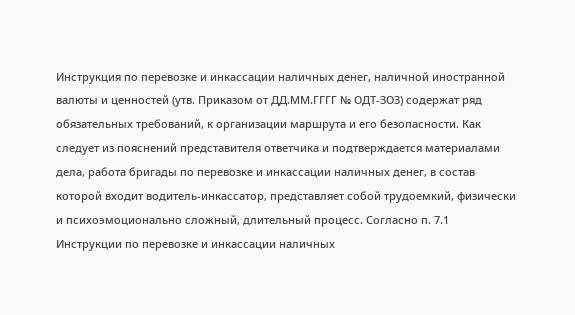Инструкция по перевозке и инкассации наличных денег, наличной иностранной валюты и ценностей (утв. Приказом от ДД.ММ.ГГГГ № ОДТ-ЗОЗ) содержат ряд обязательных требований, к организации маршрута и его безопасности. Как следует из пояснений представителя ответчика и подтверждается материалами дела, работа бригады по перевозке и инкассации наличных денег, в состав которой входит водитель-инкассатор, представляет собой трудоемкий, физически и психоэмоционально сложный, длительный процесс. Согласно п. 7.1 Инструкции по перевозке и инкассации наличных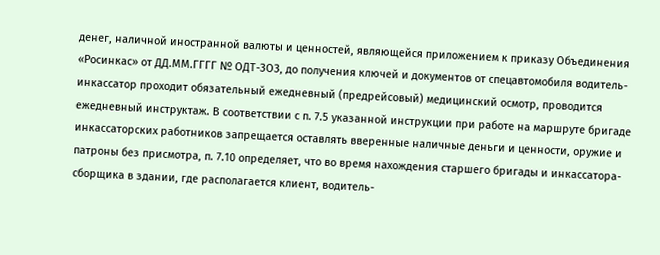денег, наличной иностранной валюты и ценностей, являющейся приложением к приказу Объединения «Росинкас» от ДД.ММ.ГГГГ № ОДТ-ЗОЗ, до получения ключей и документов от спецавтомобиля водитель-инкассатор проходит обязательный ежедневный (предрейсовый) медицинский осмотр, проводится ежедневный инструктаж. В соответствии с п. 7.5 указанной инструкции при работе на маршруте бригаде инкассаторских работников запрещается оставлять вверенные наличные деньги и ценности, оружие и патроны без присмотра, п. 7.10 определяет, что во время нахождения старшего бригады и инкассатора- сборщика в здании, где располагается клиент, водитель-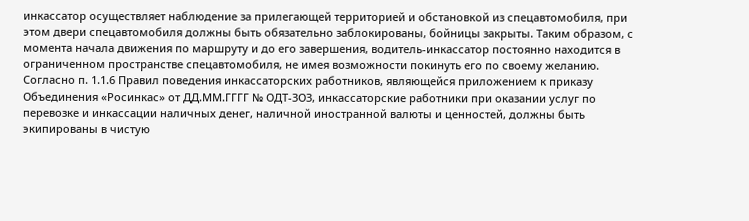инкассатор осуществляет наблюдение за прилегающей территорией и обстановкой из спецавтомобиля, при этом двери спецавтомобиля должны быть обязательно заблокированы, бойницы закрыты. Таким образом, с момента начала движения по маршруту и до его завершения, водитель-инкассатор постоянно находится в ограниченном пространстве спецавтомобиля, не имея возможности покинуть его по своему желанию. Согласно п. 1.1.6 Правил поведения инкассаторских работников, являющейся приложением к приказу Объединения «Росинкас» от ДД.ММ.ГГГГ № ОДТ-ЗОЗ, инкассаторские работники при оказании услуг по перевозке и инкассации наличных денег, наличной иностранной валюты и ценностей, должны быть экипированы в чистую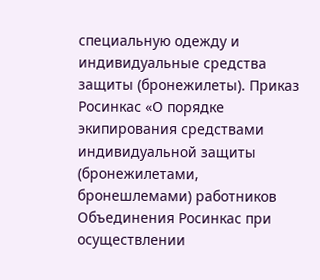специальную одежду и индивидуальные средства защиты (бронежилеты). Приказ Росинкас «О порядке экипирования средствами индивидуальной защиты (бронежилетами, бронешлемами) работников Объединения Росинкас при осуществлении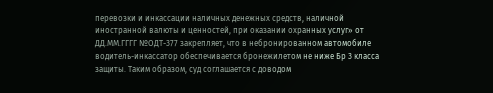перевозки и инкассации наличных денежных средств, наличной иностранной валюты и ценностей, при оказании охранных услуг» от ДД.ММ.ГГГГ №ОДТ-377 закрепляет, что в небронированном автомобиле водитель-инкассатор обеспечивается бронежилетом не ниже Бр 3 класса защиты. Таким образом, суд соглашается с доводом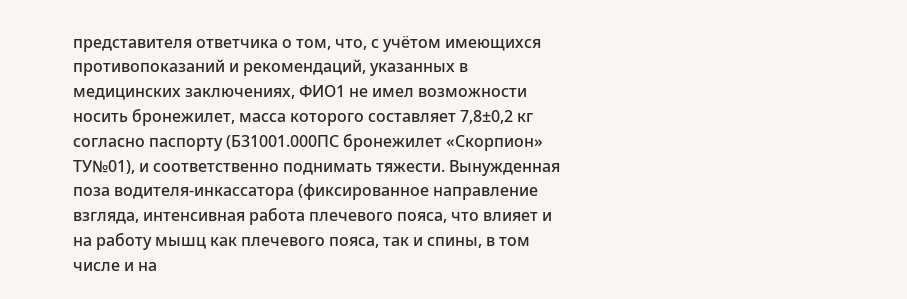представителя ответчика о том, что, с учётом имеющихся противопоказаний и рекомендаций, указанных в медицинских заключениях, ФИО1 не имел возможности носить бронежилет, масса которого составляет 7,8±0,2 кг согласно паспорту (Б31001.000ПС бронежилет «Скорпион» ТУ№01), и соответственно поднимать тяжести. Вынужденная поза водителя-инкассатора (фиксированное направление взгляда, интенсивная работа плечевого пояса, что влияет и на работу мышц как плечевого пояса, так и спины, в том числе и на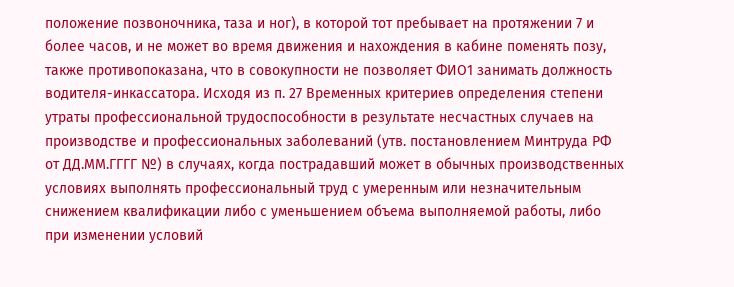положение позвоночника, таза и ног), в которой тот пребывает на протяжении 7 и более часов, и не может во время движения и нахождения в кабине поменять позу, также противопоказана, что в совокупности не позволяет ФИО1 занимать должность водителя-инкассатора. Исходя из п. 27 Временных критериев определения степени утраты профессиональной трудоспособности в результате несчастных случаев на производстве и профессиональных заболеваний (утв. постановлением Минтруда РФ от ДД.ММ.ГГГГ №) в случаях, когда пострадавший может в обычных производственных условиях выполнять профессиональный труд с умеренным или незначительным снижением квалификации либо с уменьшением объема выполняемой работы, либо при изменении условий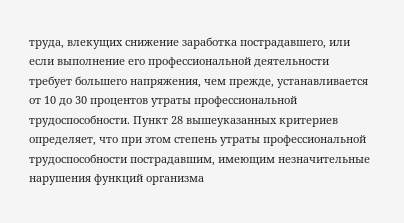труда, влекущих снижение заработка пострадавшего, или если выполнение его профессиональной деятельности требует большего напряжения, чем прежде, устанавливается от 10 до 30 процентов утраты профессиональной трудоспособности. Пункт 28 вышеуказанных критериев определяет, что при этом степень утраты профессиональной трудоспособности пострадавшим, имеющим незначительные нарушения функций организма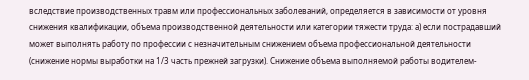вследствие производственных травм или профессиональных заболеваний, определяется в зависимости от уровня снижения квалификации, объема производственной деятельности или категории тяжести труда: а) если пострадавший может выполнять работу по профессии с незначительным снижением объема профессиональной деятельности (снижение нормы выработки на 1/3 часть прежней загрузки). Снижение объема выполняемой работы водителем-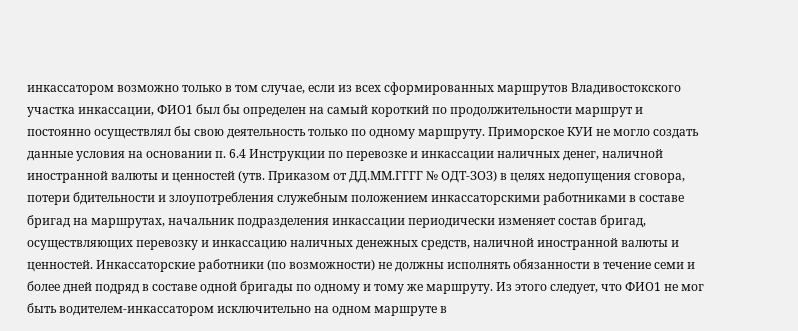инкассатором возможно только в том случае, если из всех сформированных маршрутов Владивостокского участка инкассации, ФИО1 был бы определен на самый короткий по продолжительности маршрут и постоянно осуществлял бы свою деятельность только по одному маршруту. Приморское КУИ не могло создать данные условия на основании п. 6.4 Инструкции по перевозке и инкассации наличных денег, наличной иностранной валюты и ценностей (утв. Приказом от ДД.ММ.ГГГГ № ОДТ-ЗОЗ) в целях недопущения сговора, потери бдительности и злоупотребления служебным положением инкассаторскими работниками в составе бригад на маршрутах, начальник подразделения инкассации периодически изменяет состав бригад, осуществляющих перевозку и инкассацию наличных денежных средств, наличной иностранной валюты и ценностей. Инкассаторские работники (по возможности) не должны исполнять обязанности в течение семи и более дней подряд в составе одной бригады по одному и тому же маршруту. Из этого следует, что ФИО1 не мог быть водителем-инкассатором исключительно на одном маршруте в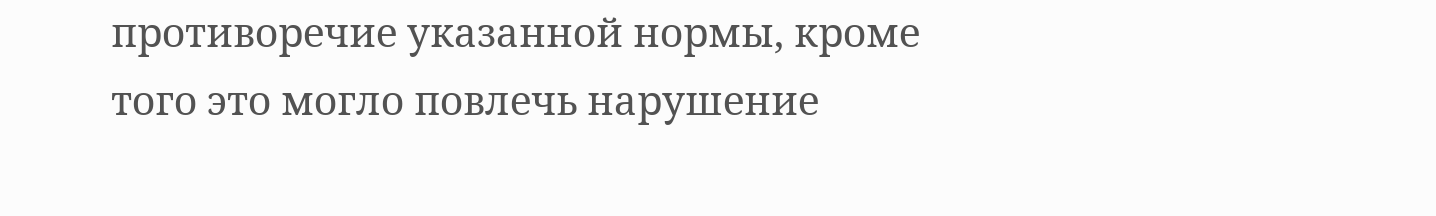противоречие указанной нормы, кроме того это могло повлечь нарушение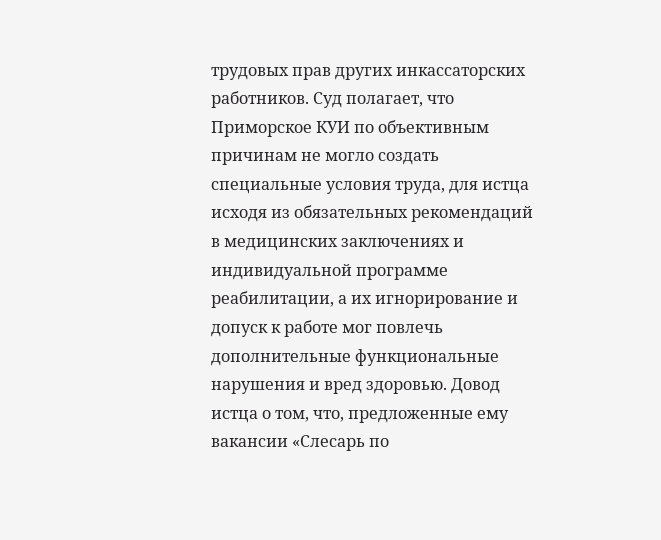трудовых прав других инкассаторских работников. Суд полагает, что Приморское КУИ по объективным причинам не могло создать специальные условия труда, для истца исходя из обязательных рекомендаций в медицинских заключениях и индивидуальной программе реабилитации, а их игнорирование и допуск к работе мог повлечь дополнительные функциональные нарушения и вред здоровью. Довод истца о том, что, предложенные ему вакансии «Слесарь по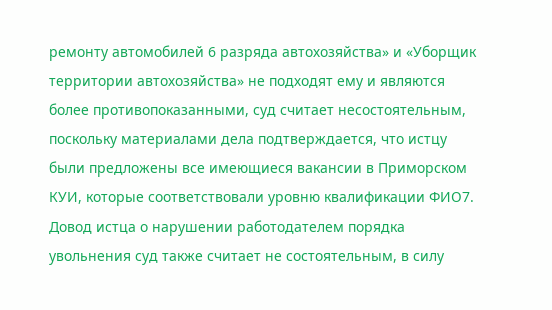ремонту автомобилей 6 разряда автохозяйства» и «Уборщик территории автохозяйства» не подходят ему и являются более противопоказанными, суд считает несостоятельным, поскольку материалами дела подтверждается, что истцу были предложены все имеющиеся вакансии в Приморском КУИ, которые соответствовали уровню квалификации ФИО7. Довод истца о нарушении работодателем порядка увольнения суд также считает не состоятельным, в силу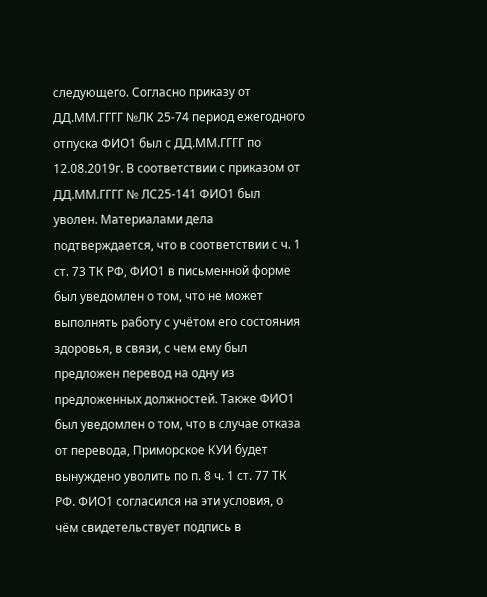следующего. Согласно приказу от ДД.ММ.ГГГГ №ЛК 25-74 период ежегодного отпуска ФИО1 был с ДД.ММ.ГГГГ по 12.08.2019г. В соответствии с приказом от ДД.ММ.ГГГГ № ЛС25-141 ФИО1 был уволен. Материалами дела подтверждается, что в соответствии с ч. 1 ст. 73 ТК РФ, ФИО1 в письменной форме был уведомлен о том, что не может выполнять работу с учётом его состояния здоровья, в связи, с чем ему был предложен перевод на одну из предложенных должностей. Также ФИО1 был уведомлен о том, что в случае отказа от перевода, Приморское КУИ будет вынуждено уволить по п. 8 ч. 1 ст. 77 ТК РФ. ФИО1 согласился на эти условия, о чём свидетельствует подпись в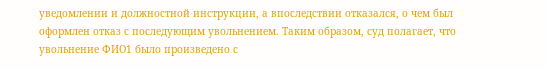уведомлении и должностной инструкции, а впоследствии отказался, о чем был оформлен отказ с последующим увольнением. Таким образом, суд полагает, что увольнение ФИО1 было произведено с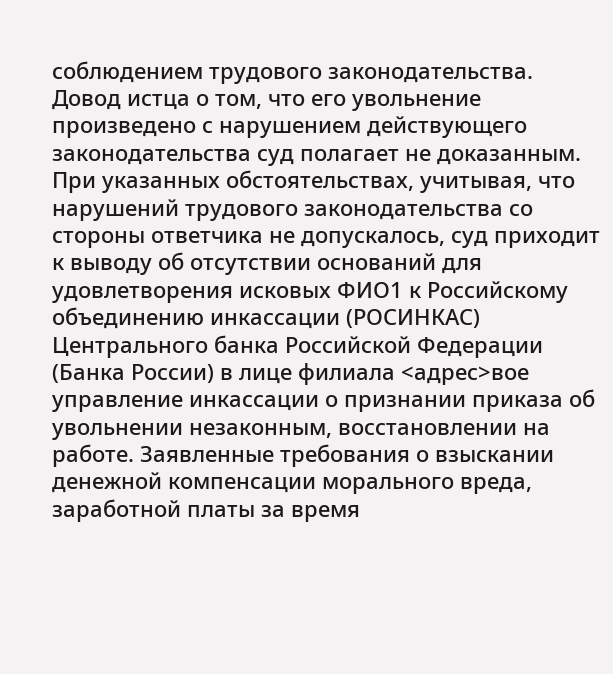соблюдением трудового законодательства. Довод истца о том, что его увольнение произведено с нарушением действующего законодательства суд полагает не доказанным. При указанных обстоятельствах, учитывая, что нарушений трудового законодательства со стороны ответчика не допускалось, суд приходит к выводу об отсутствии оснований для удовлетворения исковых ФИО1 к Российскому объединению инкассации (РОСИНКАС) Центрального банка Российской Федерации (Банка России) в лице филиала <адрес>вое управление инкассации о признании приказа об увольнении незаконным, восстановлении на работе. Заявленные требования о взыскании денежной компенсации морального вреда, заработной платы за время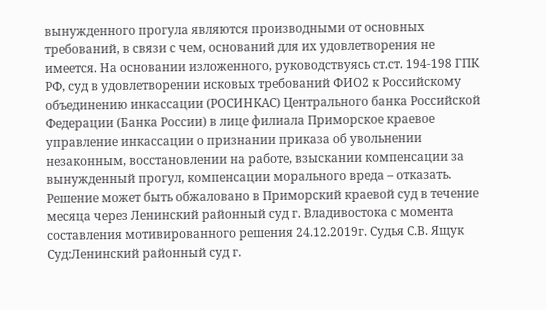вынужденного прогула являются производными от основных требований, в связи с чем, оснований для их удовлетворения не имеется. На основании изложенного, руководствуясь ст.ст. 194-198 ГПК РФ, суд в удовлетворении исковых требований ФИО2 к Российскому объединению инкассации (РОСИНКАС) Центрального банка Российской Федерации (Банка России) в лице филиала Приморское краевое управление инкассации о признании приказа об увольнении незаконным, восстановлении на работе, взыскании компенсации за вынужденный прогул, компенсации морального вреда – отказать. Решение может быть обжаловано в Приморский краевой суд в течение месяца через Ленинский районный суд г. Владивостока с момента составления мотивированного решения 24.12.2019г. Судья С.В. Ящук Суд:Ленинский районный суд г.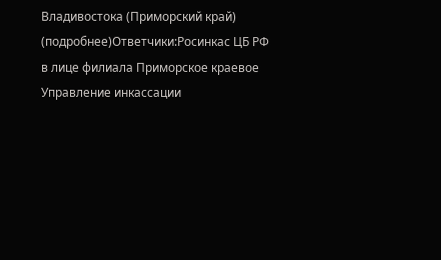Владивостока (Приморский край) (подробнее)Ответчики:Росинкас ЦБ РФ в лице филиала Приморское краевое Управление инкассации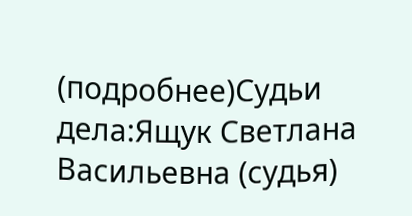(подробнее)Судьи дела:Ящук Светлана Васильевна (судья)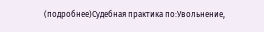(подробнее)Судебная практика по:Увольнение,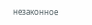незаконное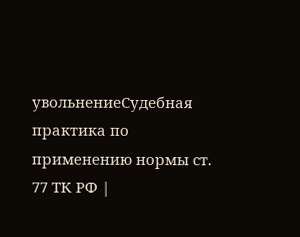увольнениеСудебная практика по применению нормы ст. 77 ТК РФ |